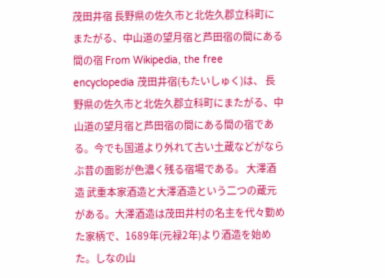茂田井宿 長野県の佐久市と北佐久郡立科町にまたがる、中山道の望月宿と芦田宿の間にある間の宿 From Wikipedia, the free encyclopedia 茂田井宿(もたいしゅく)は、 長野県の佐久市と北佐久郡立科町にまたがる、中山道の望月宿と芦田宿の間にある間の宿である。今でも国道より外れて古い土蔵などがならぶ昔の面影が色濃く残る宿場である。 大澤酒造 武重本家酒造と大澤酒造という二つの蔵元がある。大澤酒造は茂田井村の名主を代々勤めた家柄で、1689年(元禄2年)より酒造を始めた。しなの山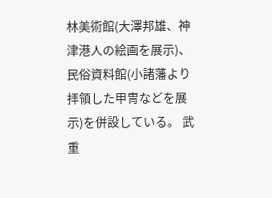林美術館(大澤邦雄、神津港人の絵画を展示)、民俗資料館(小諸藩より拝領した甲冑などを展示)を併設している。 武重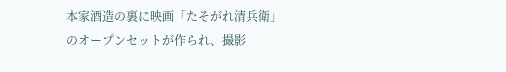本家酒造の裏に映画「たそがれ清兵衛」のオープンセットが作られ、撮影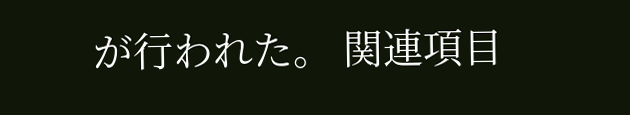が行われた。 関連項目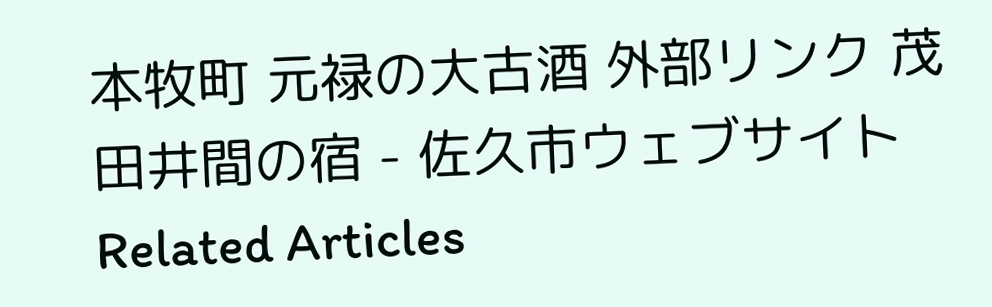本牧町 元禄の大古酒 外部リンク 茂田井間の宿 - 佐久市ウェブサイト Related Articles